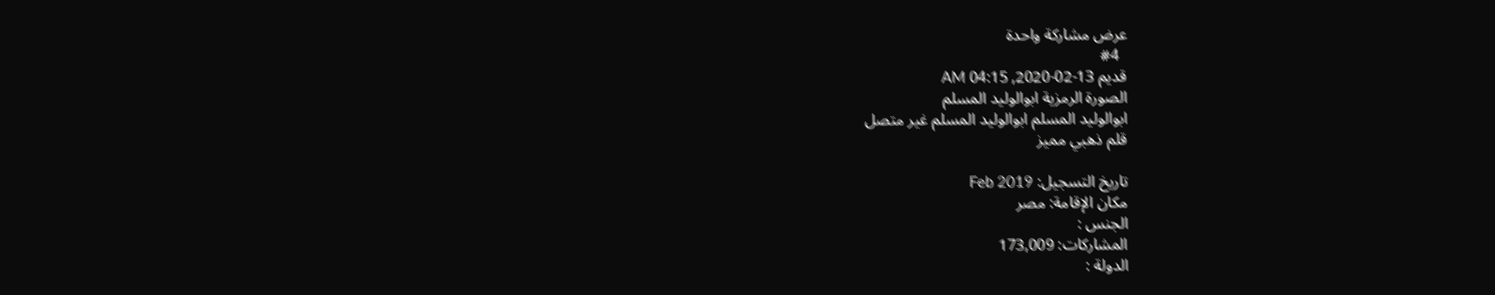عرض مشاركة واحدة
  #4
قديم 13-02-2020, 04:15 AM
الصورة الرمزية ابوالوليد المسلم
ابوالوليد المسلم ابوالوليد المسلم غير متصل
قلم ذهبي مميز

تاريخ التسجيل: Feb 2019
مكان الإقامة: مصر
الجنس :
المشاركات: 173,009
الدولة :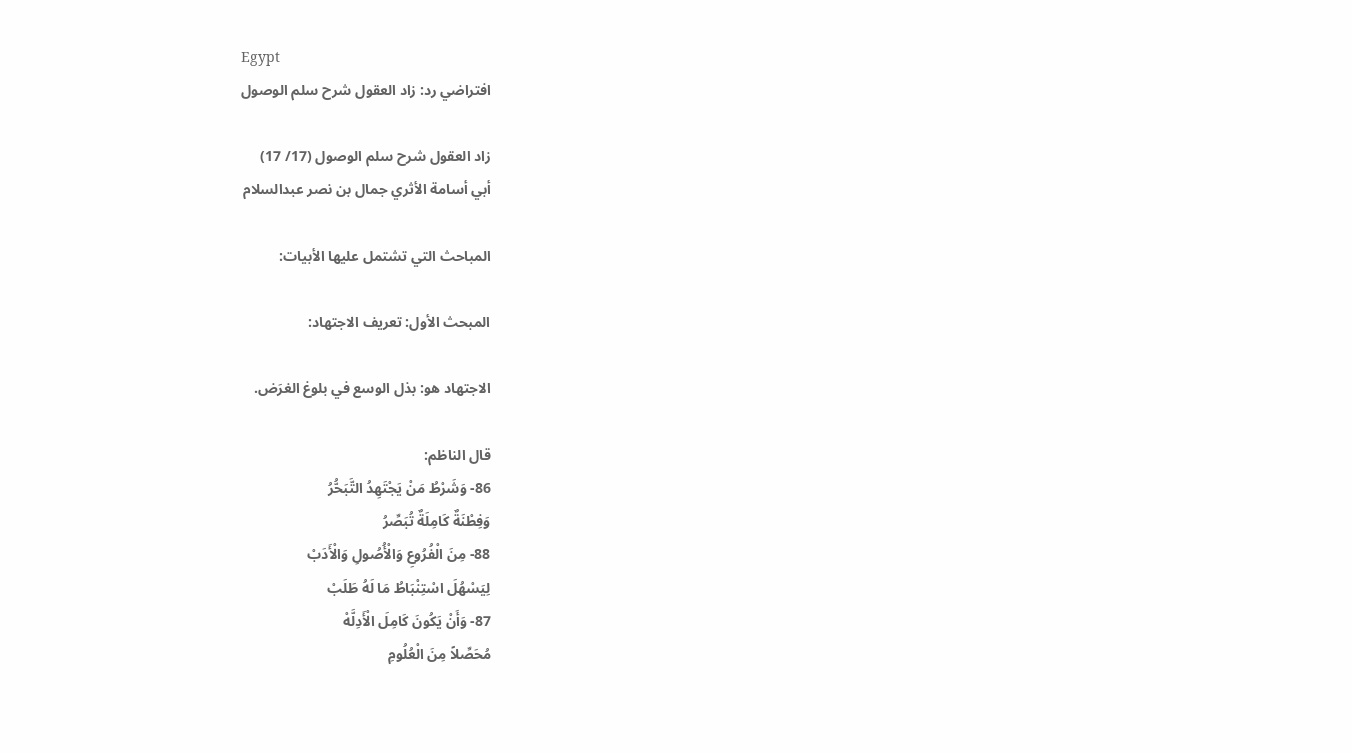Egypt
افتراضي رد: زاد العقول شرح سلم الوصول

زاد العقول شرح سلم الوصول (17/ 17)
أبي أسامة الأثري جمال بن نصر عبدالسلام

المباحث التي تشتمل عليها الأبيات:

المبحث الأول: تعريف الاجتهاد:

الاجتهاد هو: بذل الوسع في بلوغ الغرَض.

قال الناظم:
86- وَشَرْطُ مَنْ يَجْتَهِدُ التَّبَحُّرُ
وَفِطْنَةٌ كَامِلَةٌ تُبَصِّرُ
88- مِنَ الْفُرُوعِ وَالْأُصُولِ وَالْأَدَبْ
لِيَسْهُلَ اسْتِنْبَاطُ مَا لَهُ طَلَبْ
87- وَأَنْ يَكُونَ كَامِلَ الْأَدِلَّهْ
مُحَصِّلاً مِنَ الْعُلُومِ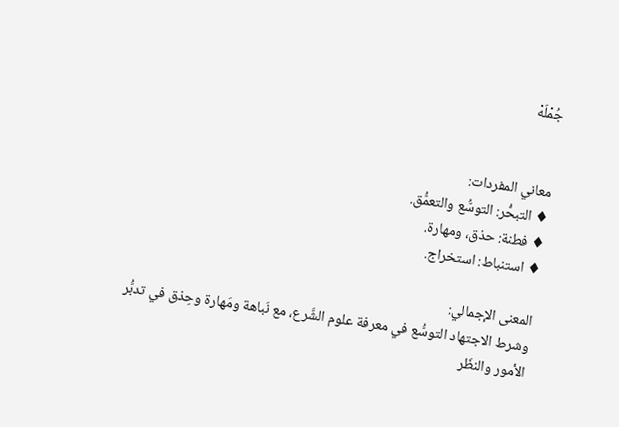جُمْلَهْ


معاني المفردات:
♦ التبحُّر: التوسُّع والتعمُّق.
♦ فطنة: حذق، ومهارة.
♦ استنباط: استخراج.

المعنى الإجمالي:
وشرط الاجتهاد التوسُّع في معرفة علوم الشَّرع، مع نَباهة ومَهارة وحِذق في تدبُّر الأمور والنظَر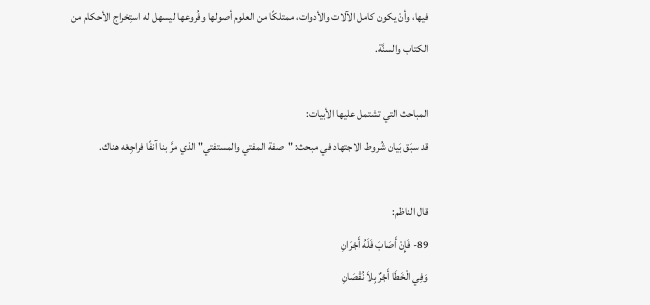فيها، وأنْ يكون كامل الآلات والأدوات، ممتلكًا من العلوم أصولها وفُروعها ليسهل له استِخراج الأحكام من الكتاب والسنَّة.

المباحث التي تشتمل عليها الأبيات:
قد سبَق بَيان شُروط الاجتهاد في مبحث: "صفة المفتي والمستفتي" الذي مرَّ بنا آنفًا فراجِعْه هناك.

قال الناظم:
89- فَإِنْ أَصَابَ فَلَهُ أَجْرَانِ
وَفِي الْخَطَا أَجْرٌ بِلاَ نُقْصَانِ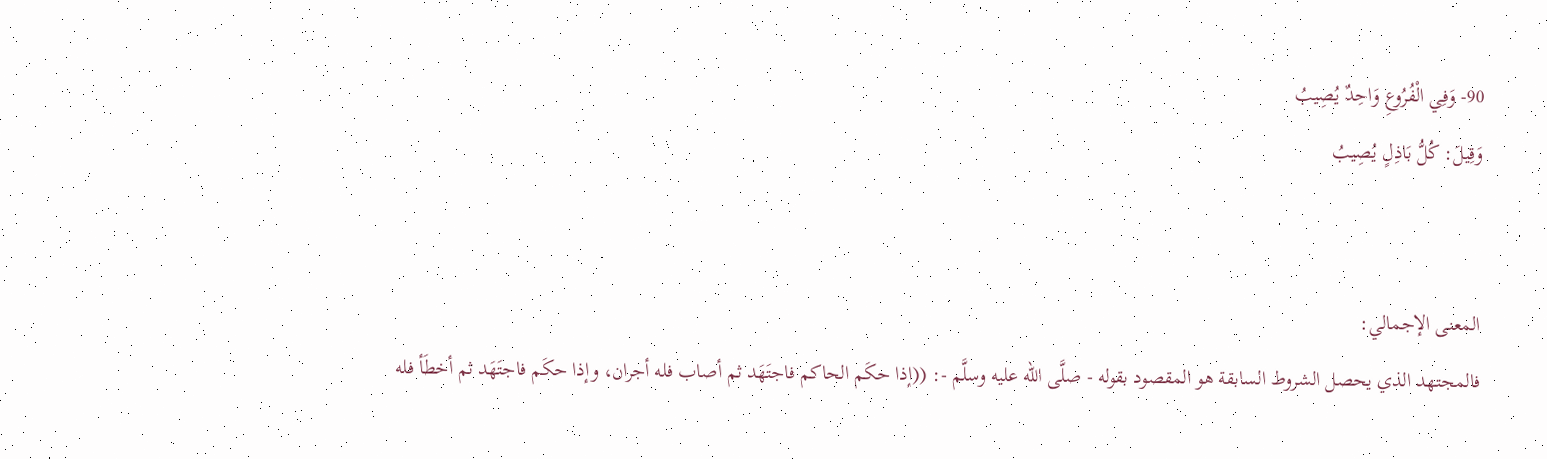90- وَفِي الْفُرُوعِ وَاحِدٌ يُصِيبُ
وَقِيلَ: كُلُّ بَاذِلٍ يُصِيبُ


المعنى الإجمالي:
فالمجتهد الذي يحصل الشروط السابقة هو المقصود بقوله - صلَّى الله عليه وسلَّم -: ((إذا حكَم الحاكم فاجتَهَد ثم أصاب فله أجران، وإذا حكَم فاجتَهَد ثم أخطَأ فله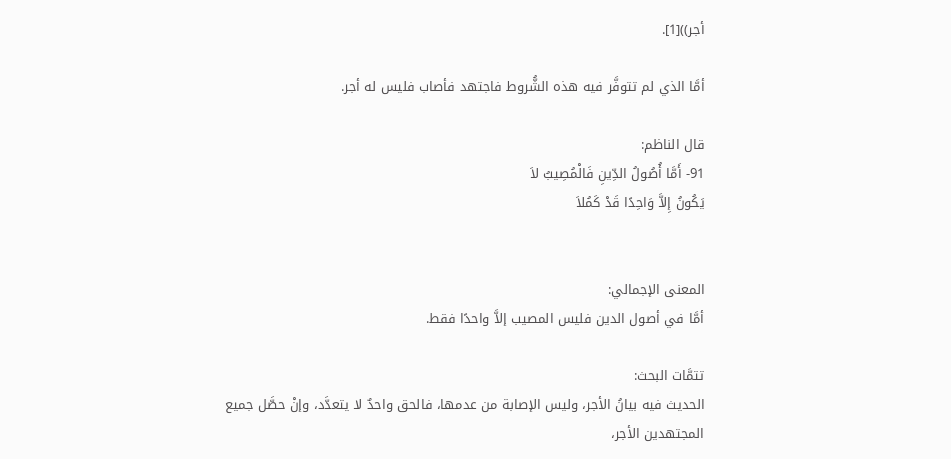أجر))[1].

أمَّا الذي لم تتوفَّر فيه هذه الشُّروط فاجتهد فأصاب فليس له أجر.

قال الناظم:
91- أَمَّا أُصُولُ الدِّينِ فَالْمُصِيبُ لاَ
يَكُونُ إِلاَّ وَاحِدًا قَدْ كَمُلاَ


المعنى الإجمالي:
أمَّا في أصول الدين فليس المصيب إلاَّ واحدًا فقط.

تتمَّات البحث:
الحديث فيه بيانُ الأجر، وليس الإصابة من عدمها، فالحق واحدٌ لا يتعدَّد، وإنْ حصَّل جميع المجتهدين الأجر،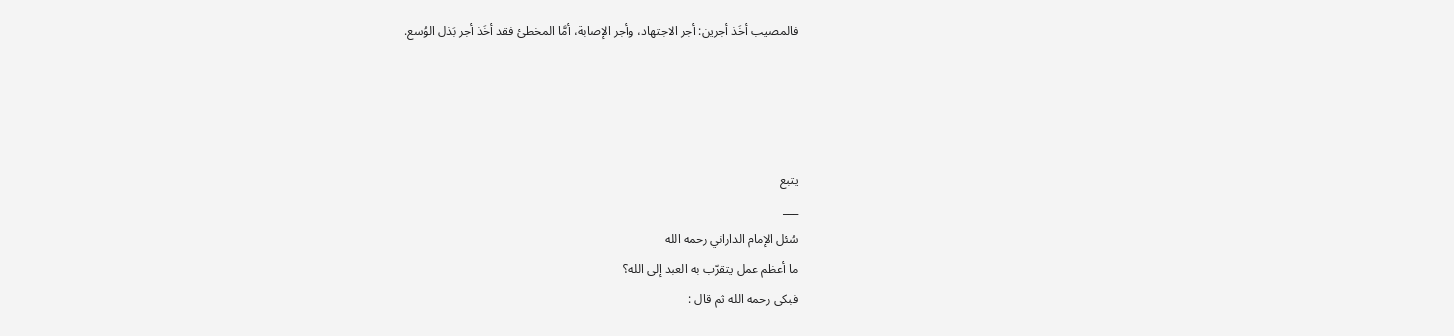فالمصيب أخَذ أجرين: أجر الاجتهاد، وأجر الإصابة، أمَّا المخطئ فقد أخَذ أجر بَذل الوُسع.




يتبع
___
سُئل الإمام الداراني رحمه الله
ما أعظم عمل يتقرّب به العبد إلى الله؟
فبكى رحمه الله ثم قال :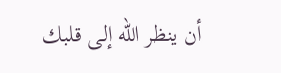أن ينظر الله إلى قلبك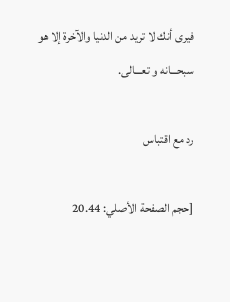فيرى أنك لا تريد من الدنيا والآخرة إلا هو
سبحـــانه و تعـــالى.

رد مع اقتباس

[حجم الصفحة الأصلي: 20.44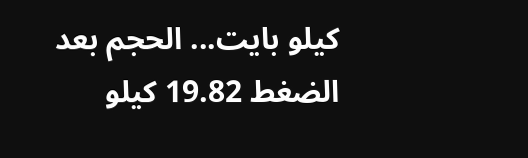كيلو بايت... الحجم بعد الضغط 19.82 كيلو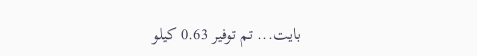بايت... تم توفير 0.63 كيلو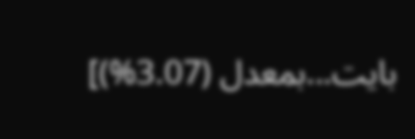بايت...بمعدل (3.07%)]